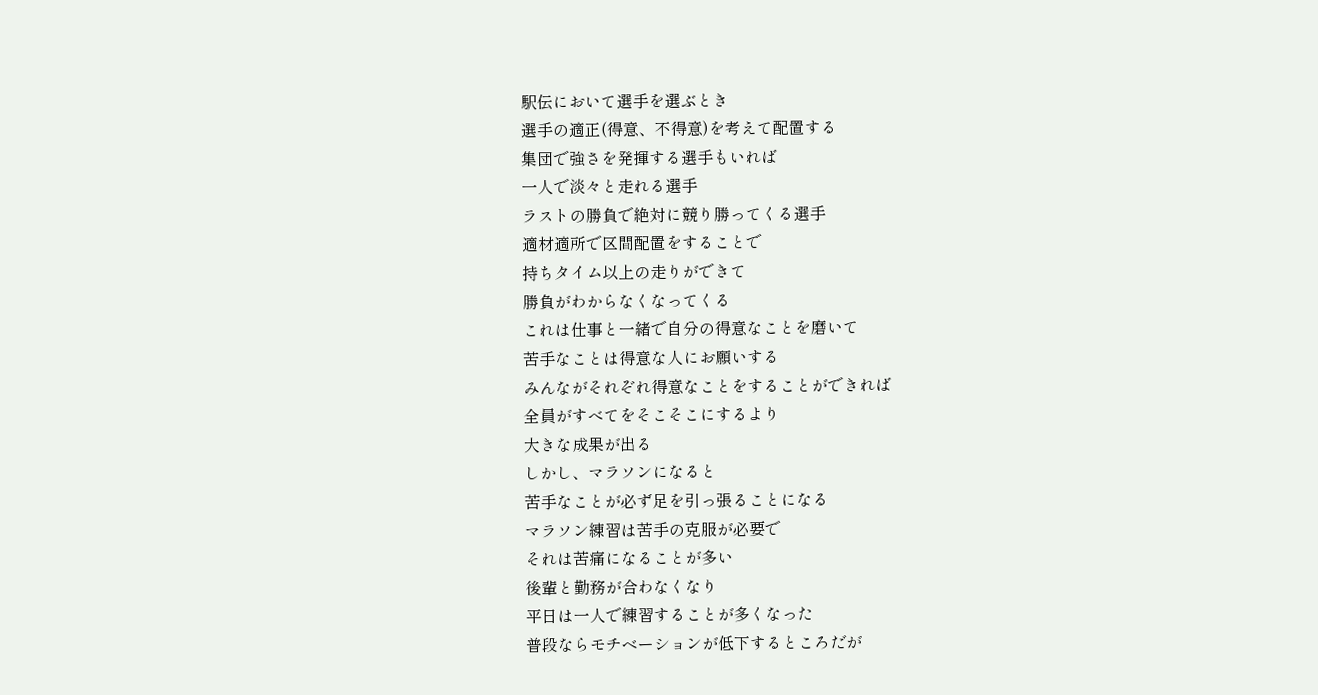駅伝において選手を選ぶとき
選手の適正(得意、不得意)を考えて配置する
集団で強さを発揮する選手もいれば
一人で淡々と走れる選手
ラストの勝負で絶対に競り勝ってくる選手
適材適所で区間配置をすることで
持ちタイム以上の走りができて
勝負がわからなくなってくる
これは仕事と一緒で自分の得意なことを磨いて
苦手なことは得意な人にお願いする
みんながそれぞれ得意なことをすることができれば
全員がすべてをそこそこにするより
大きな成果が出る
しかし、マラソンになると
苦手なことが必ず足を引っ張ることになる
マラソン練習は苦手の克服が必要で
それは苦痛になることが多い
後輩と勤務が合わなくなり
平日は一人で練習することが多くなった
普段ならモチベーションが低下するところだが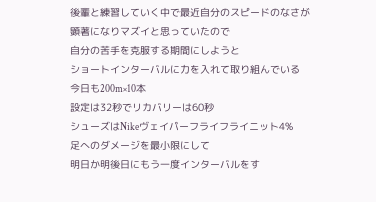後輩と練習していく中で最近自分のスピードのなさが
顕著になりマズイと思っていたので
自分の苦手を克服する期間にしようと
ショートインターバルに力を入れて取り組んでいる
今日も200m×10本
設定は32秒でリカバリーは60秒
シューズはNikeヴェイパーフライフライニット4%
足へのダメージを最小限にして
明日か明後日にもう一度インターバルをす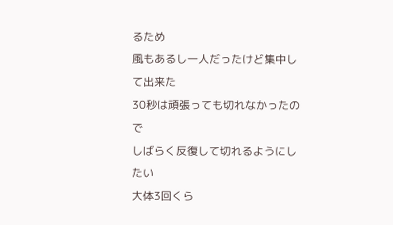るため
風もあるし一人だったけど集中して出来た
30秒は頑張っても切れなかったので
しばらく反復して切れるようにしたい
大体3回くら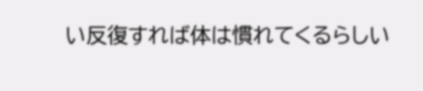い反復すれば体は慣れてくるらしい